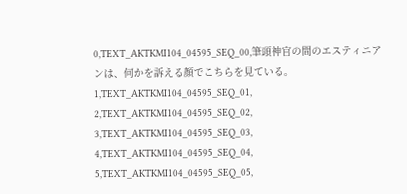0,TEXT_AKTKMI104_04595_SEQ_00,筆頭神官の間のエスティニアンは、何かを訴える顔でこちらを見ている。 1,TEXT_AKTKMI104_04595_SEQ_01, 2,TEXT_AKTKMI104_04595_SEQ_02, 3,TEXT_AKTKMI104_04595_SEQ_03, 4,TEXT_AKTKMI104_04595_SEQ_04, 5,TEXT_AKTKMI104_04595_SEQ_05,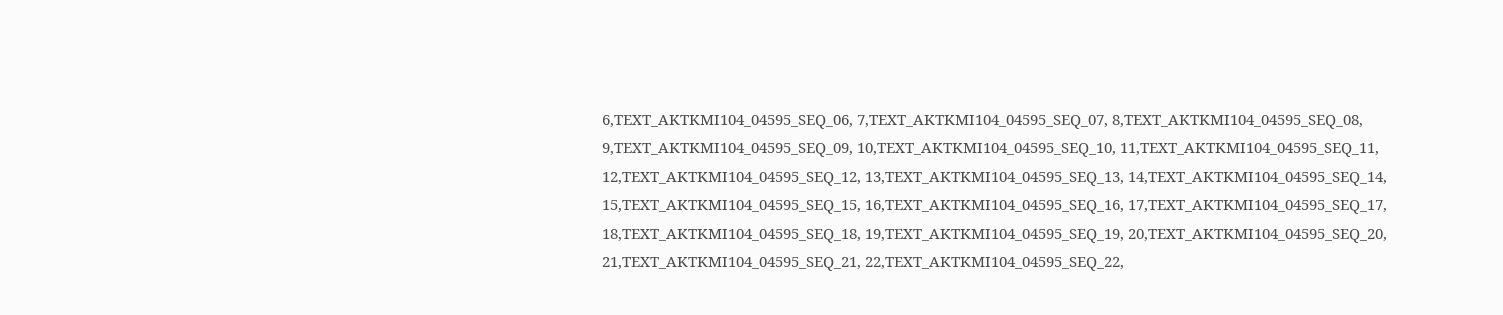6,TEXT_AKTKMI104_04595_SEQ_06, 7,TEXT_AKTKMI104_04595_SEQ_07, 8,TEXT_AKTKMI104_04595_SEQ_08, 9,TEXT_AKTKMI104_04595_SEQ_09, 10,TEXT_AKTKMI104_04595_SEQ_10, 11,TEXT_AKTKMI104_04595_SEQ_11, 12,TEXT_AKTKMI104_04595_SEQ_12, 13,TEXT_AKTKMI104_04595_SEQ_13, 14,TEXT_AKTKMI104_04595_SEQ_14, 15,TEXT_AKTKMI104_04595_SEQ_15, 16,TEXT_AKTKMI104_04595_SEQ_16, 17,TEXT_AKTKMI104_04595_SEQ_17, 18,TEXT_AKTKMI104_04595_SEQ_18, 19,TEXT_AKTKMI104_04595_SEQ_19, 20,TEXT_AKTKMI104_04595_SEQ_20, 21,TEXT_AKTKMI104_04595_SEQ_21, 22,TEXT_AKTKMI104_04595_SEQ_22,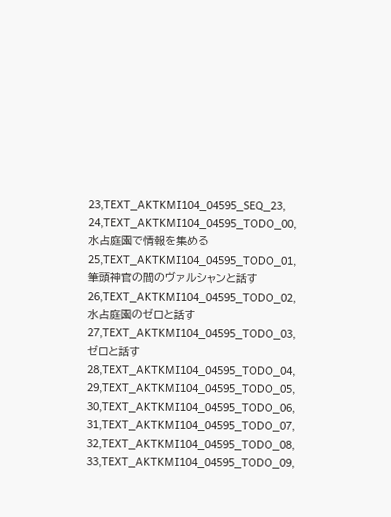23,TEXT_AKTKMI104_04595_SEQ_23, 24,TEXT_AKTKMI104_04595_TODO_00,水占庭園で情報を集める 25,TEXT_AKTKMI104_04595_TODO_01,筆頭神官の間のヴァルシャンと話す 26,TEXT_AKTKMI104_04595_TODO_02,水占庭園のゼロと話す 27,TEXT_AKTKMI104_04595_TODO_03,ゼロと話す 28,TEXT_AKTKMI104_04595_TODO_04, 29,TEXT_AKTKMI104_04595_TODO_05, 30,TEXT_AKTKMI104_04595_TODO_06, 31,TEXT_AKTKMI104_04595_TODO_07, 32,TEXT_AKTKMI104_04595_TODO_08, 33,TEXT_AKTKMI104_04595_TODO_09,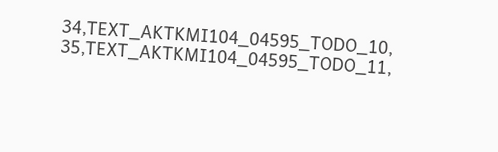34,TEXT_AKTKMI104_04595_TODO_10, 35,TEXT_AKTKMI104_04595_TODO_11,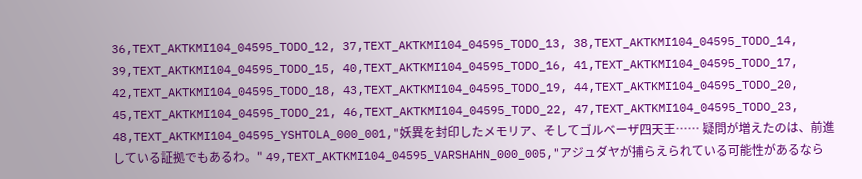36,TEXT_AKTKMI104_04595_TODO_12, 37,TEXT_AKTKMI104_04595_TODO_13, 38,TEXT_AKTKMI104_04595_TODO_14, 39,TEXT_AKTKMI104_04595_TODO_15, 40,TEXT_AKTKMI104_04595_TODO_16, 41,TEXT_AKTKMI104_04595_TODO_17, 42,TEXT_AKTKMI104_04595_TODO_18, 43,TEXT_AKTKMI104_04595_TODO_19, 44,TEXT_AKTKMI104_04595_TODO_20, 45,TEXT_AKTKMI104_04595_TODO_21, 46,TEXT_AKTKMI104_04595_TODO_22, 47,TEXT_AKTKMI104_04595_TODO_23, 48,TEXT_AKTKMI104_04595_YSHTOLA_000_001,"妖異を封印したメモリア、そしてゴルベーザ四天王…… 疑問が増えたのは、前進している証拠でもあるわ。" 49,TEXT_AKTKMI104_04595_VARSHAHN_000_005,"アジュダヤが捕らえられている可能性があるなら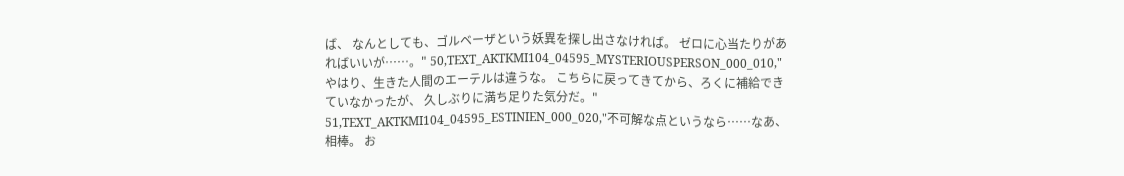ば、 なんとしても、ゴルベーザという妖異を探し出さなければ。 ゼロに心当たりがあればいいが……。" 50,TEXT_AKTKMI104_04595_MYSTERIOUSPERSON_000_010,"やはり、生きた人間のエーテルは違うな。 こちらに戻ってきてから、ろくに補給できていなかったが、 久しぶりに満ち足りた気分だ。" 51,TEXT_AKTKMI104_04595_ESTINIEN_000_020,"不可解な点というなら……なあ、相棒。 お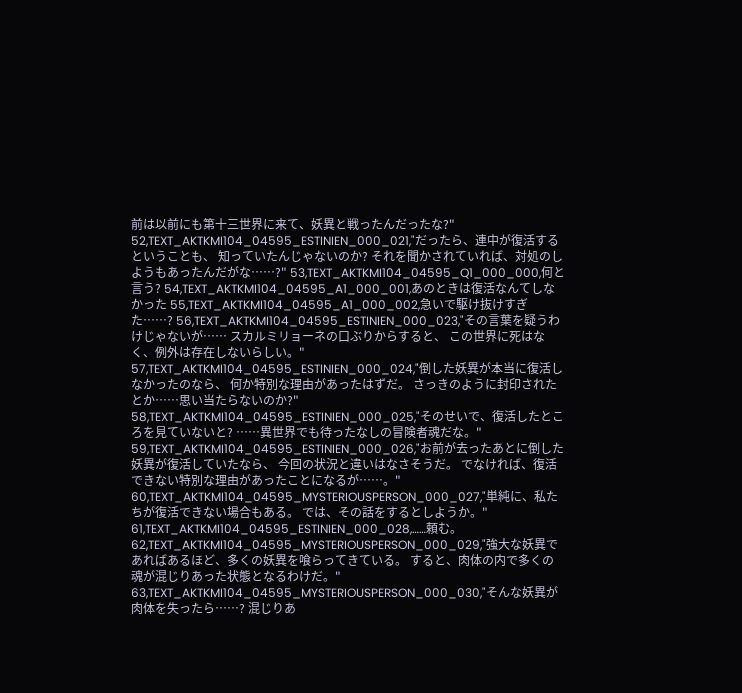前は以前にも第十三世界に来て、妖異と戦ったんだったな?" 52,TEXT_AKTKMI104_04595_ESTINIEN_000_021,"だったら、連中が復活するということも、 知っていたんじゃないのか? それを聞かされていれば、対処のしようもあったんだがな……?" 53,TEXT_AKTKMI104_04595_Q1_000_000,何と言う? 54,TEXT_AKTKMI104_04595_A1_000_001,あのときは復活なんてしなかった 55,TEXT_AKTKMI104_04595_A1_000_002,急いで駆け抜けすぎた……? 56,TEXT_AKTKMI104_04595_ESTINIEN_000_023,"その言葉を疑うわけじゃないが…… スカルミリョーネの口ぶりからすると、 この世界に死はなく、例外は存在しないらしい。" 57,TEXT_AKTKMI104_04595_ESTINIEN_000_024,"倒した妖異が本当に復活しなかったのなら、 何か特別な理由があったはずだ。 さっきのように封印されたとか……思い当たらないのか?" 58,TEXT_AKTKMI104_04595_ESTINIEN_000_025,"そのせいで、復活したところを見ていないと? ……異世界でも待ったなしの冒険者魂だな。" 59,TEXT_AKTKMI104_04595_ESTINIEN_000_026,"お前が去ったあとに倒した妖異が復活していたなら、 今回の状況と違いはなさそうだ。 でなければ、復活できない特別な理由があったことになるが……。" 60,TEXT_AKTKMI104_04595_MYSTERIOUSPERSON_000_027,"単純に、私たちが復活できない場合もある。 では、その話をするとしようか。" 61,TEXT_AKTKMI104_04595_ESTINIEN_000_028,……頼む。 62,TEXT_AKTKMI104_04595_MYSTERIOUSPERSON_000_029,"強大な妖異であればあるほど、多くの妖異を喰らってきている。 すると、肉体の内で多くの魂が混じりあった状態となるわけだ。" 63,TEXT_AKTKMI104_04595_MYSTERIOUSPERSON_000_030,"そんな妖異が肉体を失ったら……? 混じりあ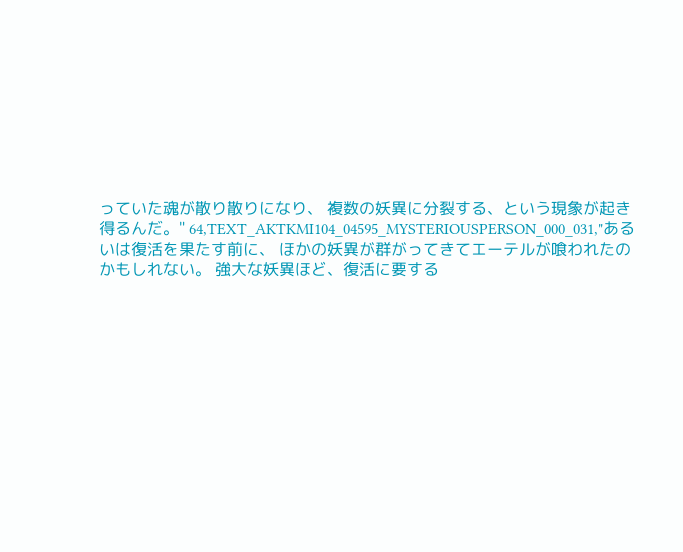っていた魂が散り散りになり、 複数の妖異に分裂する、という現象が起き得るんだ。" 64,TEXT_AKTKMI104_04595_MYSTERIOUSPERSON_000_031,"あるいは復活を果たす前に、 ほかの妖異が群がってきてエーテルが喰われたのかもしれない。 強大な妖異ほど、復活に要する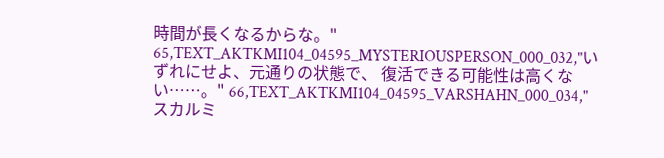時間が長くなるからな。" 65,TEXT_AKTKMI104_04595_MYSTERIOUSPERSON_000_032,"いずれにせよ、元通りの状態で、 復活できる可能性は高くない……。" 66,TEXT_AKTKMI104_04595_VARSHAHN_000_034,"スカルミ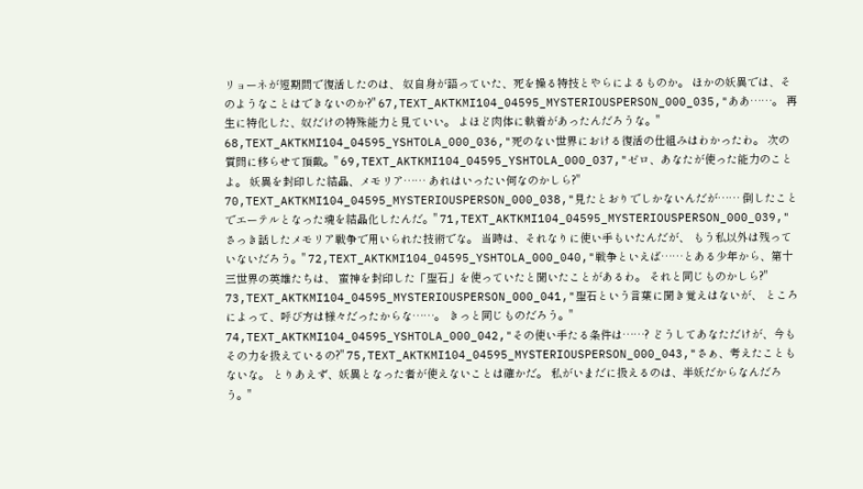リョーネが短期間で復活したのは、 奴自身が語っていた、死を操る特技とやらによるものか。 ほかの妖異では、そのようなことはできないのか?" 67,TEXT_AKTKMI104_04595_MYSTERIOUSPERSON_000_035,"ああ……。 再生に特化した、奴だけの特殊能力と見ていい。 よほど肉体に執着があったんだろうな。" 68,TEXT_AKTKMI104_04595_YSHTOLA_000_036,"死のない世界における復活の仕組みはわかったわ。 次の質問に移らせて頂戴。" 69,TEXT_AKTKMI104_04595_YSHTOLA_000_037,"ゼロ、あなたが使った能力のことよ。 妖異を封印した結晶、メモリア…… あれはいったい何なのかしら?" 70,TEXT_AKTKMI104_04595_MYSTERIOUSPERSON_000_038,"見たとおりでしかないんだが…… 倒したことでエーテルとなった魂を結晶化したんだ。" 71,TEXT_AKTKMI104_04595_MYSTERIOUSPERSON_000_039,"さっき話したメモリア戦争で用いられた技術でな。 当時は、それなりに使い手もいたんだが、 もう私以外は残っていないだろう。" 72,TEXT_AKTKMI104_04595_YSHTOLA_000_040,"戦争といえば……とある少年から、第十三世界の英雄たちは、 蛮神を封印した「聖石」を使っていたと聞いたことがあるわ。 それと同じものかしら?" 73,TEXT_AKTKMI104_04595_MYSTERIOUSPERSON_000_041,"聖石という言葉に聞き覚えはないが、 ところによって、呼び方は様々だったからな……。 きっと同じものだろう。" 74,TEXT_AKTKMI104_04595_YSHTOLA_000_042,"その使い手たる条件は……? どうしてあなただけが、今もその力を扱えているの?" 75,TEXT_AKTKMI104_04595_MYSTERIOUSPERSON_000_043,"さぁ、考えたこともないな。 とりあえず、妖異となった者が使えないことは確かだ。 私がいまだに扱えるのは、半妖だからなんだろう。"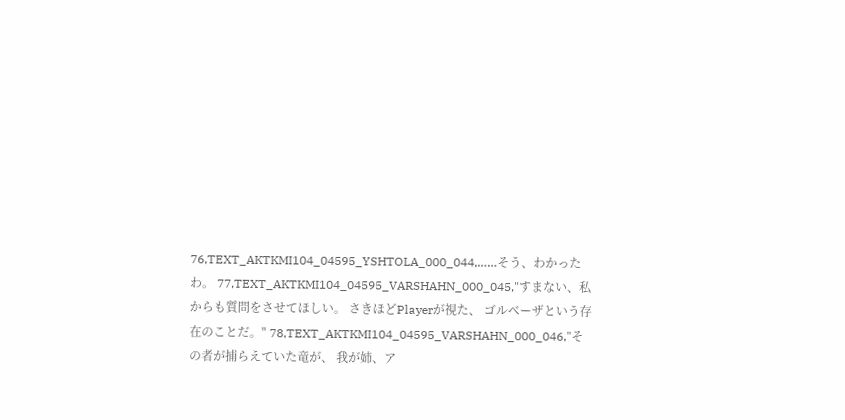76,TEXT_AKTKMI104_04595_YSHTOLA_000_044,……そう、わかったわ。 77,TEXT_AKTKMI104_04595_VARSHAHN_000_045,"すまない、私からも質問をさせてほしい。 さきほどPlayerが視た、 ゴルベーザという存在のことだ。" 78,TEXT_AKTKMI104_04595_VARSHAHN_000_046,"その者が捕らえていた竜が、 我が姉、ア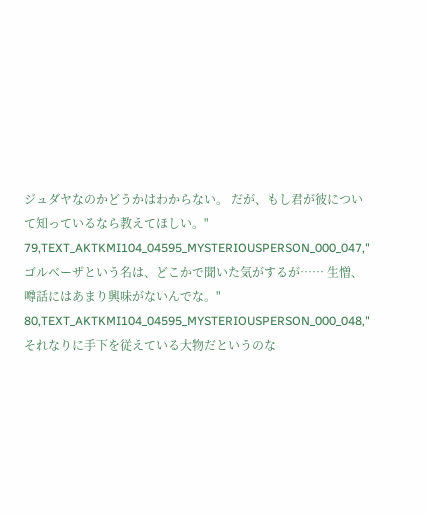ジュダヤなのかどうかはわからない。 だが、もし君が彼について知っているなら教えてほしい。" 79,TEXT_AKTKMI104_04595_MYSTERIOUSPERSON_000_047,"ゴルベーザという名は、どこかで聞いた気がするが…… 生憎、噂話にはあまり興味がないんでな。" 80,TEXT_AKTKMI104_04595_MYSTERIOUSPERSON_000_048,"それなりに手下を従えている大物だというのな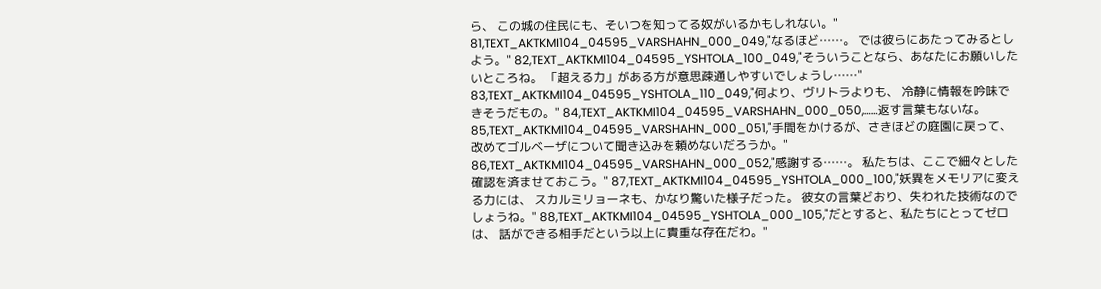ら、 この城の住民にも、そいつを知ってる奴がいるかもしれない。" 81,TEXT_AKTKMI104_04595_VARSHAHN_000_049,"なるほど……。 では彼らにあたってみるとしよう。" 82,TEXT_AKTKMI104_04595_YSHTOLA_100_049,"そういうことなら、あなたにお願いしたいところね。 「超える力」がある方が意思疎通しやすいでしょうし……" 83,TEXT_AKTKMI104_04595_YSHTOLA_110_049,"何より、ヴリトラよりも、 冷静に情報を吟味できそうだもの。" 84,TEXT_AKTKMI104_04595_VARSHAHN_000_050,……返す言葉もないな。 85,TEXT_AKTKMI104_04595_VARSHAHN_000_051,"手間をかけるが、さきほどの庭園に戻って、 改めてゴルベーザについて聞き込みを頼めないだろうか。" 86,TEXT_AKTKMI104_04595_VARSHAHN_000_052,"感謝する……。 私たちは、ここで細々とした確認を済ませておこう。" 87,TEXT_AKTKMI104_04595_YSHTOLA_000_100,"妖異をメモリアに変える力には、 スカルミリョーネも、かなり驚いた様子だった。 彼女の言葉どおり、失われた技術なのでしょうね。" 88,TEXT_AKTKMI104_04595_YSHTOLA_000_105,"だとすると、私たちにとってゼロは、 話ができる相手だという以上に貴重な存在だわ。"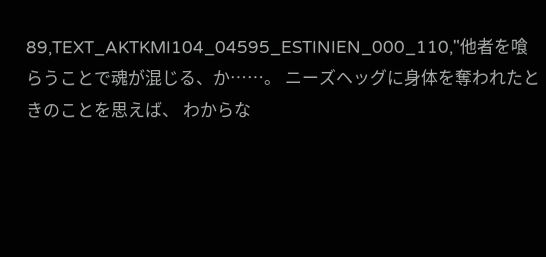89,TEXT_AKTKMI104_04595_ESTINIEN_000_110,"他者を喰らうことで魂が混じる、か……。 ニーズヘッグに身体を奪われたときのことを思えば、 わからな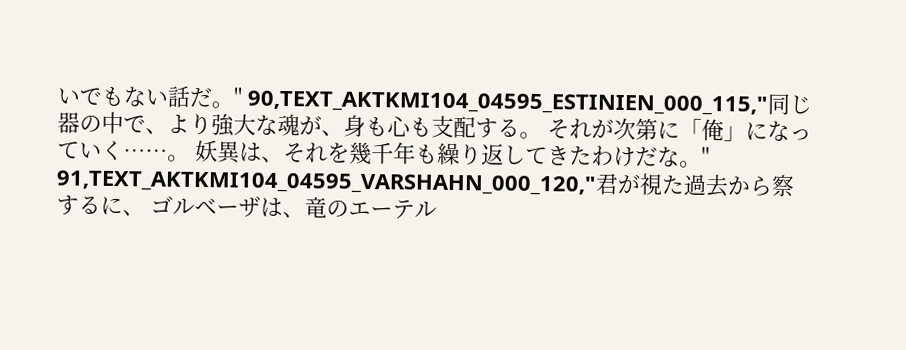いでもない話だ。" 90,TEXT_AKTKMI104_04595_ESTINIEN_000_115,"同じ器の中で、より強大な魂が、身も心も支配する。 それが次第に「俺」になっていく……。 妖異は、それを幾千年も繰り返してきたわけだな。" 91,TEXT_AKTKMI104_04595_VARSHAHN_000_120,"君が視た過去から察するに、 ゴルベーザは、竜のエーテル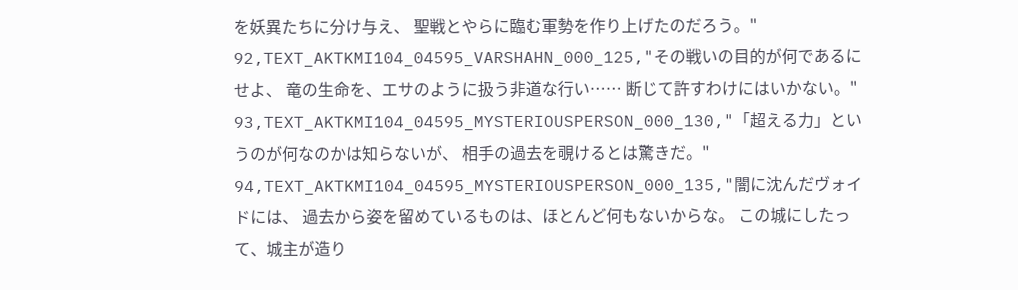を妖異たちに分け与え、 聖戦とやらに臨む軍勢を作り上げたのだろう。" 92,TEXT_AKTKMI104_04595_VARSHAHN_000_125,"その戦いの目的が何であるにせよ、 竜の生命を、エサのように扱う非道な行い…… 断じて許すわけにはいかない。" 93,TEXT_AKTKMI104_04595_MYSTERIOUSPERSON_000_130,"「超える力」というのが何なのかは知らないが、 相手の過去を覗けるとは驚きだ。" 94,TEXT_AKTKMI104_04595_MYSTERIOUSPERSON_000_135,"闇に沈んだヴォイドには、 過去から姿を留めているものは、ほとんど何もないからな。 この城にしたって、城主が造り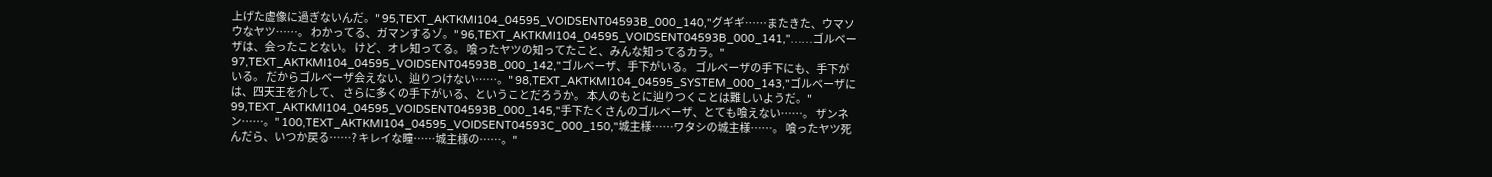上げた虚像に過ぎないんだ。" 95,TEXT_AKTKMI104_04595_VOIDSENT04593B_000_140,"グギギ……またきた、ウマソウなヤツ……。 わかってる、ガマンするゾ。" 96,TEXT_AKTKMI104_04595_VOIDSENT04593B_000_141,"……ゴルベーザは、会ったことない。 けど、オレ知ってる。 喰ったヤツの知ってたこと、みんな知ってるカラ。" 97,TEXT_AKTKMI104_04595_VOIDSENT04593B_000_142,"ゴルベーザ、手下がいる。 ゴルベーザの手下にも、手下がいる。 だからゴルベーザ会えない、辿りつけない……。" 98,TEXT_AKTKMI104_04595_SYSTEM_000_143,"ゴルベーザには、四天王を介して、 さらに多くの手下がいる、ということだろうか。 本人のもとに辿りつくことは難しいようだ。" 99,TEXT_AKTKMI104_04595_VOIDSENT04593B_000_145,"手下たくさんのゴルベーザ、とても喰えない……。 ザンネン……。" 100,TEXT_AKTKMI104_04595_VOIDSENT04593C_000_150,"城主様……ワタシの城主様……。 喰ったヤツ死んだら、いつか戻る……? キレイな瞳……城主様の……。"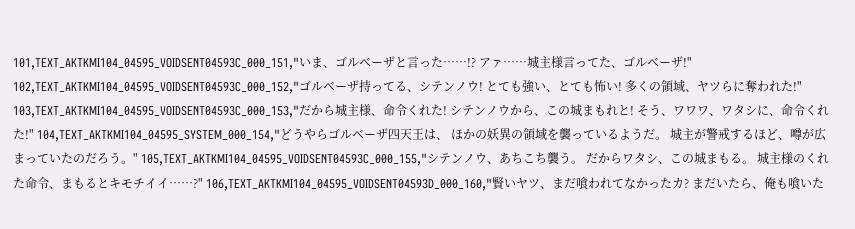101,TEXT_AKTKMI104_04595_VOIDSENT04593C_000_151,"いま、ゴルベーザと言った……!? アァ……城主様言ってた、ゴルベーザ!" 102,TEXT_AKTKMI104_04595_VOIDSENT04593C_000_152,"ゴルベーザ持ってる、シテンノウ! とても強い、とても怖い! 多くの領域、ヤツらに奪われた!" 103,TEXT_AKTKMI104_04595_VOIDSENT04593C_000_153,"だから城主様、命令くれた! シテンノウから、この城まもれと! そう、ワワワ、ワタシに、命令くれた!" 104,TEXT_AKTKMI104_04595_SYSTEM_000_154,"どうやらゴルベーザ四天王は、 ほかの妖異の領域を襲っているようだ。 城主が警戒するほど、噂が広まっていたのだろう。" 105,TEXT_AKTKMI104_04595_VOIDSENT04593C_000_155,"シテンノウ、あちこち襲う。 だからワタシ、この城まもる。 城主様のくれた命令、まもるとキモチイイ……?" 106,TEXT_AKTKMI104_04595_VOIDSENT04593D_000_160,"賢いヤツ、まだ喰われてなかったカ? まだいたら、俺も喰いた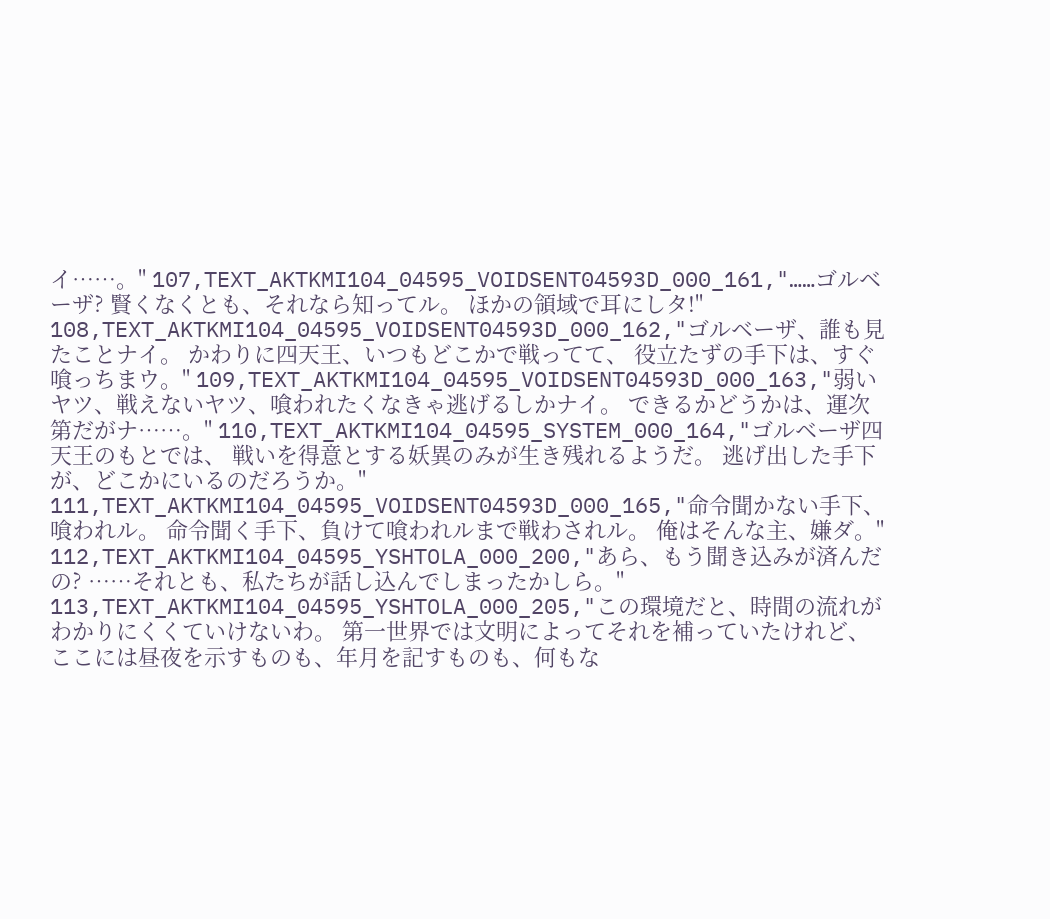イ……。" 107,TEXT_AKTKMI104_04595_VOIDSENT04593D_000_161,"……ゴルベーザ? 賢くなくとも、それなら知ってル。 ほかの領域で耳にしタ!" 108,TEXT_AKTKMI104_04595_VOIDSENT04593D_000_162,"ゴルベーザ、誰も見たことナイ。 かわりに四天王、いつもどこかで戦ってて、 役立たずの手下は、すぐ喰っちまウ。" 109,TEXT_AKTKMI104_04595_VOIDSENT04593D_000_163,"弱いヤツ、戦えないヤツ、喰われたくなきゃ逃げるしかナイ。 できるかどうかは、運次第だがナ……。" 110,TEXT_AKTKMI104_04595_SYSTEM_000_164,"ゴルベーザ四天王のもとでは、 戦いを得意とする妖異のみが生き残れるようだ。 逃げ出した手下が、どこかにいるのだろうか。" 111,TEXT_AKTKMI104_04595_VOIDSENT04593D_000_165,"命令聞かない手下、喰われル。 命令聞く手下、負けて喰われルまで戦わされル。 俺はそんな主、嫌ダ。" 112,TEXT_AKTKMI104_04595_YSHTOLA_000_200,"あら、もう聞き込みが済んだの? ……それとも、私たちが話し込んでしまったかしら。" 113,TEXT_AKTKMI104_04595_YSHTOLA_000_205,"この環境だと、時間の流れがわかりにくくていけないわ。 第一世界では文明によってそれを補っていたけれど、 ここには昼夜を示すものも、年月を記すものも、何もな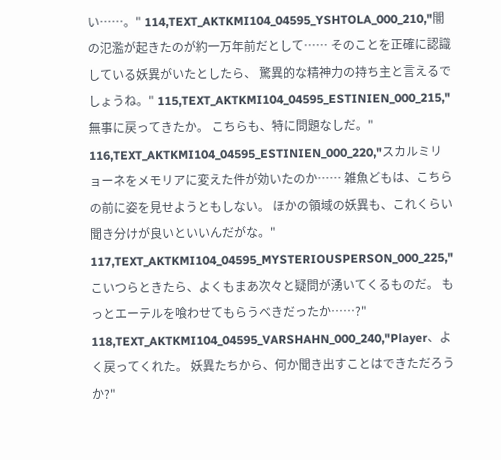い……。" 114,TEXT_AKTKMI104_04595_YSHTOLA_000_210,"闇の氾濫が起きたのが約一万年前だとして…… そのことを正確に認識している妖異がいたとしたら、 驚異的な精神力の持ち主と言えるでしょうね。" 115,TEXT_AKTKMI104_04595_ESTINIEN_000_215,"無事に戻ってきたか。 こちらも、特に問題なしだ。" 116,TEXT_AKTKMI104_04595_ESTINIEN_000_220,"スカルミリョーネをメモリアに変えた件が効いたのか…… 雑魚どもは、こちらの前に姿を見せようともしない。 ほかの領域の妖異も、これくらい聞き分けが良いといいんだがな。" 117,TEXT_AKTKMI104_04595_MYSTERIOUSPERSON_000_225,"こいつらときたら、よくもまあ次々と疑問が湧いてくるものだ。 もっとエーテルを喰わせてもらうべきだったか……?" 118,TEXT_AKTKMI104_04595_VARSHAHN_000_240,"Player、よく戻ってくれた。 妖異たちから、何か聞き出すことはできただろうか?"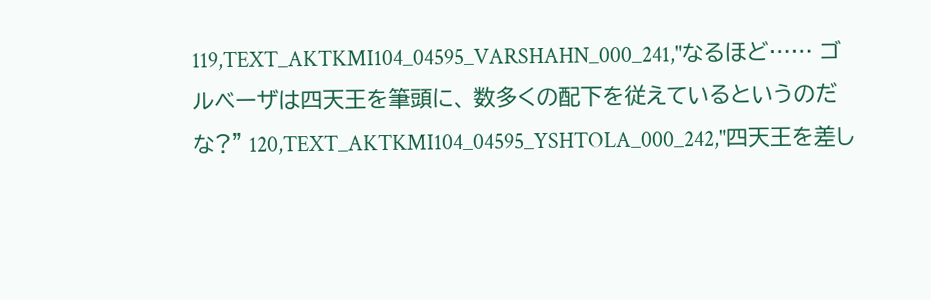119,TEXT_AKTKMI104_04595_VARSHAHN_000_241,"なるほど…… ゴルベーザは四天王を筆頭に、 数多くの配下を従えているというのだな?" 120,TEXT_AKTKMI104_04595_YSHTOLA_000_242,"四天王を差し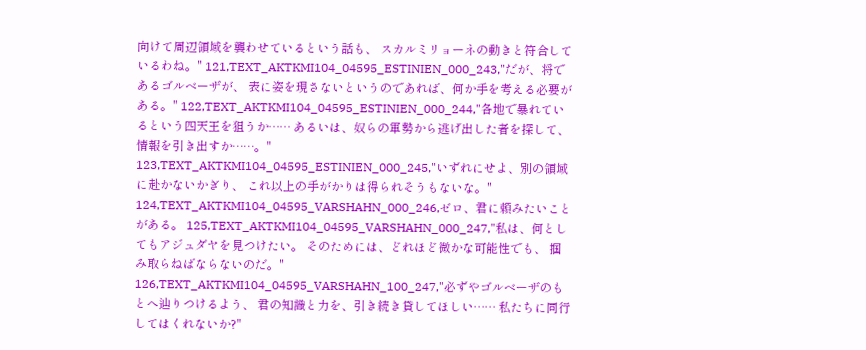向けて周辺領域を襲わせているという話も、 スカルミリョーネの動きと符合しているわね。" 121,TEXT_AKTKMI104_04595_ESTINIEN_000_243,"だが、将であるゴルベーザが、 表に姿を現さないというのであれば、何か手を考える必要がある。" 122,TEXT_AKTKMI104_04595_ESTINIEN_000_244,"各地で暴れているという四天王を狙うか…… あるいは、奴らの軍勢から逃げ出した者を探して、 情報を引き出すか……。" 123,TEXT_AKTKMI104_04595_ESTINIEN_000_245,"いずれにせよ、別の領域に赴かないかぎり、 これ以上の手がかりは得られそうもないな。" 124,TEXT_AKTKMI104_04595_VARSHAHN_000_246,ゼロ、君に頼みたいことがある。 125,TEXT_AKTKMI104_04595_VARSHAHN_000_247,"私は、何としてもアジュダヤを見つけたい。 そのためには、どれほど微かな可能性でも、 掴み取らねばならないのだ。" 126,TEXT_AKTKMI104_04595_VARSHAHN_100_247,"必ずやゴルベーザのもとへ辿りつけるよう、 君の知識と力を、引き続き貸してほしい…… 私たちに同行してはくれないか?"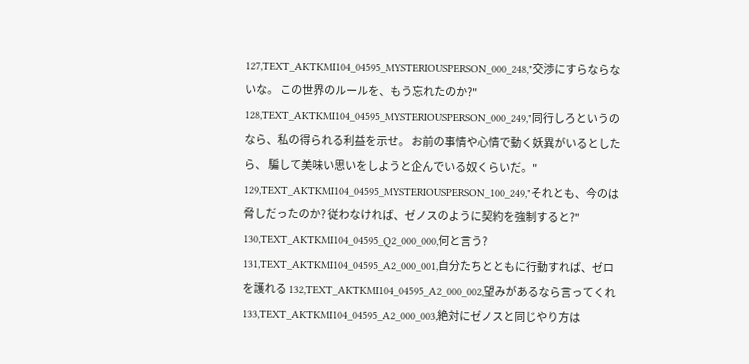127,TEXT_AKTKMI104_04595_MYSTERIOUSPERSON_000_248,"交渉にすらならないな。 この世界のルールを、もう忘れたのか?" 128,TEXT_AKTKMI104_04595_MYSTERIOUSPERSON_000_249,"同行しろというのなら、私の得られる利益を示せ。 お前の事情や心情で動く妖異がいるとしたら、 騙して美味い思いをしようと企んでいる奴くらいだ。" 129,TEXT_AKTKMI104_04595_MYSTERIOUSPERSON_100_249,"それとも、今のは脅しだったのか? 従わなければ、ゼノスのように契約を強制すると?" 130,TEXT_AKTKMI104_04595_Q2_000_000,何と言う? 131,TEXT_AKTKMI104_04595_A2_000_001,自分たちとともに行動すれば、ゼロを護れる 132,TEXT_AKTKMI104_04595_A2_000_002,望みがあるなら言ってくれ 133,TEXT_AKTKMI104_04595_A2_000_003,絶対にゼノスと同じやり方は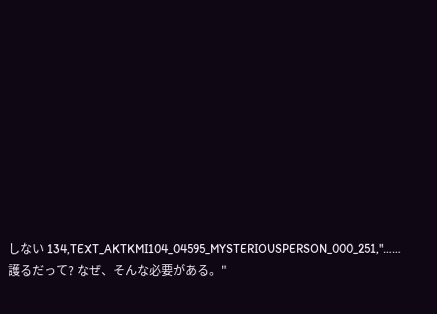しない 134,TEXT_AKTKMI104_04595_MYSTERIOUSPERSON_000_251,"……護るだって? なぜ、そんな必要がある。"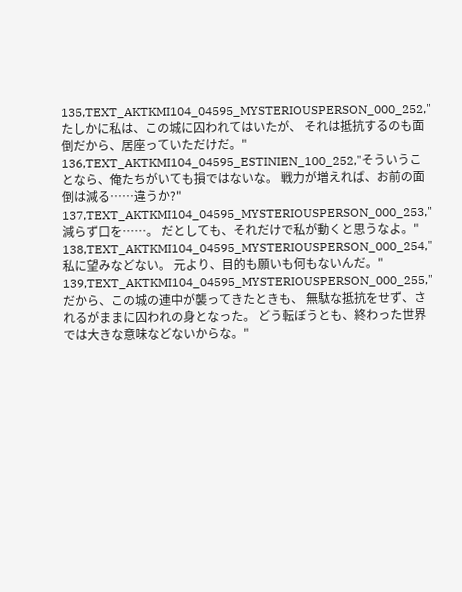135,TEXT_AKTKMI104_04595_MYSTERIOUSPERSON_000_252,"たしかに私は、この城に囚われてはいたが、 それは抵抗するのも面倒だから、居座っていただけだ。" 136,TEXT_AKTKMI104_04595_ESTINIEN_100_252,"そういうことなら、俺たちがいても損ではないな。 戦力が増えれば、お前の面倒は減る……違うか?" 137,TEXT_AKTKMI104_04595_MYSTERIOUSPERSON_000_253,"減らず口を……。 だとしても、それだけで私が動くと思うなよ。" 138,TEXT_AKTKMI104_04595_MYSTERIOUSPERSON_000_254,"私に望みなどない。 元より、目的も願いも何もないんだ。" 139,TEXT_AKTKMI104_04595_MYSTERIOUSPERSON_000_255,"だから、この城の連中が襲ってきたときも、 無駄な抵抗をせず、されるがままに囚われの身となった。 どう転ぼうとも、終わった世界では大きな意味などないからな。"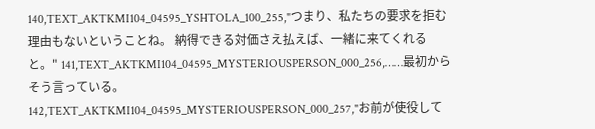140,TEXT_AKTKMI104_04595_YSHTOLA_100_255,"つまり、私たちの要求を拒む理由もないということね。 納得できる対価さえ払えば、一緒に来てくれると。" 141,TEXT_AKTKMI104_04595_MYSTERIOUSPERSON_000_256,……最初からそう言っている。 142,TEXT_AKTKMI104_04595_MYSTERIOUSPERSON_000_257,"お前が使役して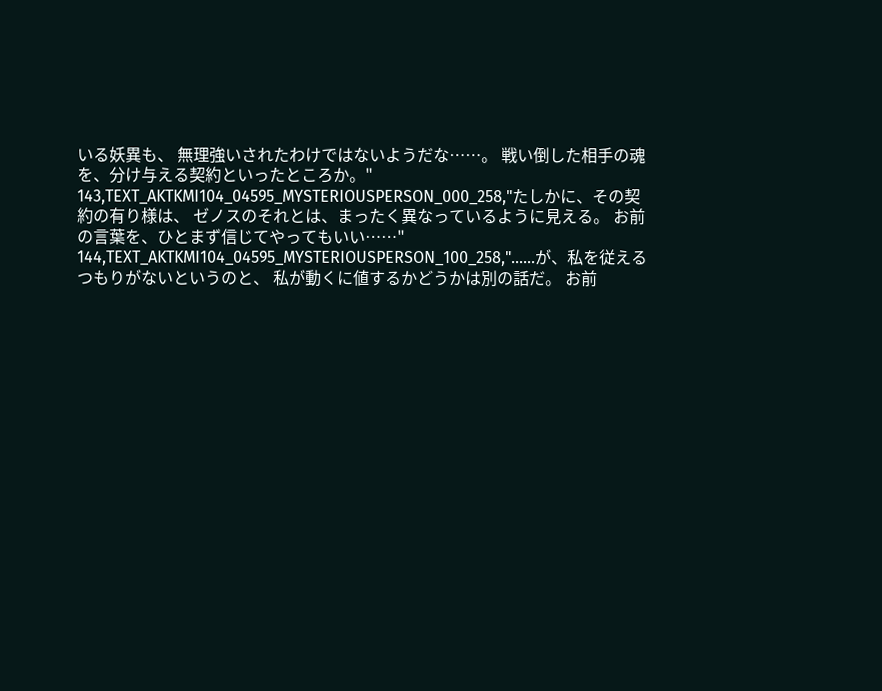いる妖異も、 無理強いされたわけではないようだな……。 戦い倒した相手の魂を、分け与える契約といったところか。" 143,TEXT_AKTKMI104_04595_MYSTERIOUSPERSON_000_258,"たしかに、その契約の有り様は、 ゼノスのそれとは、まったく異なっているように見える。 お前の言葉を、ひとまず信じてやってもいい……" 144,TEXT_AKTKMI104_04595_MYSTERIOUSPERSON_100_258,"……が、私を従えるつもりがないというのと、 私が動くに値するかどうかは別の話だ。 お前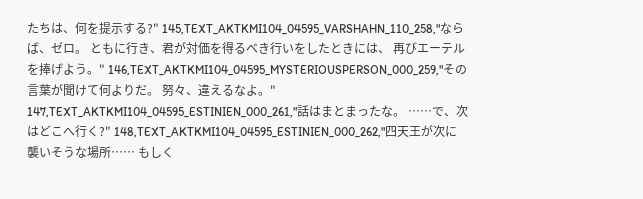たちは、何を提示する?" 145,TEXT_AKTKMI104_04595_VARSHAHN_110_258,"ならば、ゼロ。 ともに行き、君が対価を得るべき行いをしたときには、 再びエーテルを捧げよう。" 146,TEXT_AKTKMI104_04595_MYSTERIOUSPERSON_000_259,"その言葉が聞けて何よりだ。 努々、違えるなよ。" 147,TEXT_AKTKMI104_04595_ESTINIEN_000_261,"話はまとまったな。 ……で、次はどこへ行く?" 148,TEXT_AKTKMI104_04595_ESTINIEN_000_262,"四天王が次に襲いそうな場所…… もしく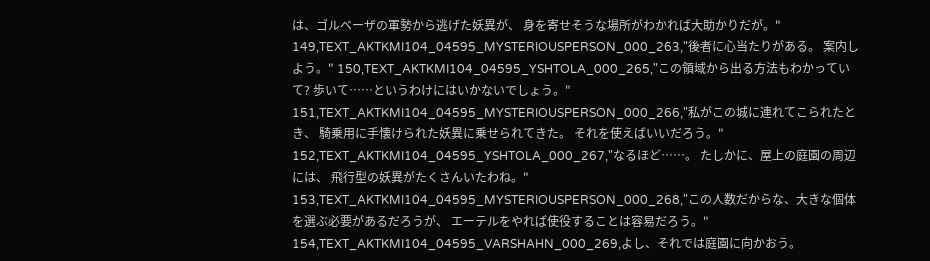は、ゴルベーザの軍勢から逃げた妖異が、 身を寄せそうな場所がわかれば大助かりだが。" 149,TEXT_AKTKMI104_04595_MYSTERIOUSPERSON_000_263,"後者に心当たりがある。 案内しよう。" 150,TEXT_AKTKMI104_04595_YSHTOLA_000_265,"この領域から出る方法もわかっていて? 歩いて……というわけにはいかないでしょう。" 151,TEXT_AKTKMI104_04595_MYSTERIOUSPERSON_000_266,"私がこの城に連れてこられたとき、 騎乗用に手懐けられた妖異に乗せられてきた。 それを使えばいいだろう。" 152,TEXT_AKTKMI104_04595_YSHTOLA_000_267,"なるほど……。 たしかに、屋上の庭園の周辺には、 飛行型の妖異がたくさんいたわね。" 153,TEXT_AKTKMI104_04595_MYSTERIOUSPERSON_000_268,"この人数だからな、大きな個体を選ぶ必要があるだろうが、 エーテルをやれば使役することは容易だろう。" 154,TEXT_AKTKMI104_04595_VARSHAHN_000_269,よし、それでは庭園に向かおう。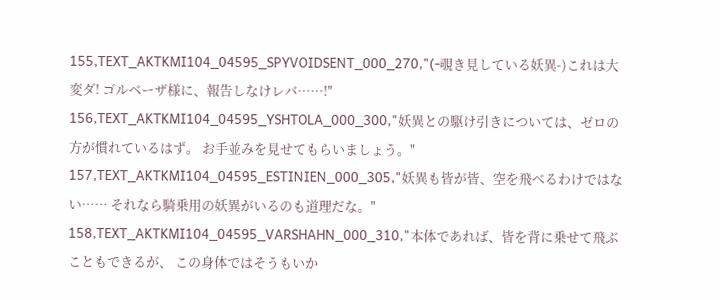155,TEXT_AKTKMI104_04595_SPYVOIDSENT_000_270,"(-覗き見している妖異-)これは大変ダ! ゴルベーザ様に、報告しなけレバ……!" 156,TEXT_AKTKMI104_04595_YSHTOLA_000_300,"妖異との駆け引きについては、ゼロの方が慣れているはず。 お手並みを見せてもらいましょう。" 157,TEXT_AKTKMI104_04595_ESTINIEN_000_305,"妖異も皆が皆、空を飛べるわけではない…… それなら騎乗用の妖異がいるのも道理だな。" 158,TEXT_AKTKMI104_04595_VARSHAHN_000_310,"本体であれば、皆を背に乗せて飛ぶこともできるが、 この身体ではそうもいか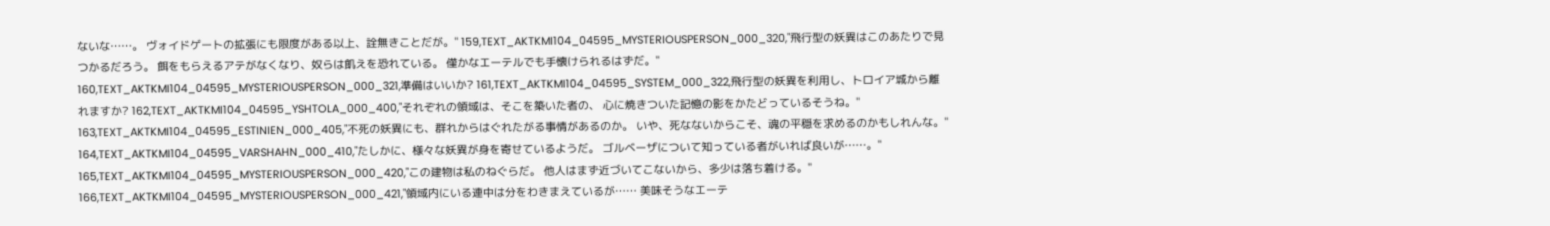ないな……。 ヴォイドゲートの拡張にも限度がある以上、詮無きことだが。" 159,TEXT_AKTKMI104_04595_MYSTERIOUSPERSON_000_320,"飛行型の妖異はこのあたりで見つかるだろう。 餌をもらえるアテがなくなり、奴らは飢えを恐れている。 僅かなエーテルでも手懐けられるはずだ。" 160,TEXT_AKTKMI104_04595_MYSTERIOUSPERSON_000_321,準備はいいか? 161,TEXT_AKTKMI104_04595_SYSTEM_000_322,飛行型の妖異を利用し、トロイア城から離れますか? 162,TEXT_AKTKMI104_04595_YSHTOLA_000_400,"それぞれの領域は、そこを築いた者の、 心に焼きついた記憶の影をかたどっているそうね。" 163,TEXT_AKTKMI104_04595_ESTINIEN_000_405,"不死の妖異にも、群れからはぐれたがる事情があるのか。 いや、死なないからこそ、魂の平穏を求めるのかもしれんな。" 164,TEXT_AKTKMI104_04595_VARSHAHN_000_410,"たしかに、様々な妖異が身を寄せているようだ。 ゴルベーザについて知っている者がいれば良いが……。" 165,TEXT_AKTKMI104_04595_MYSTERIOUSPERSON_000_420,"この建物は私のねぐらだ。 他人はまず近づいてこないから、多少は落ち着ける。" 166,TEXT_AKTKMI104_04595_MYSTERIOUSPERSON_000_421,"領域内にいる連中は分をわきまえているが…… 美味そうなエーテ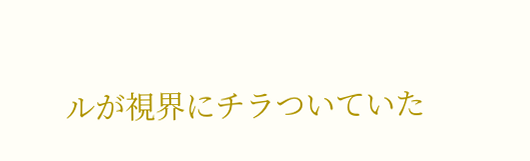ルが視界にチラついていた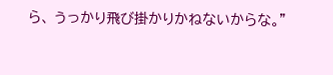ら、 うっかり飛び掛かりかねないからな。"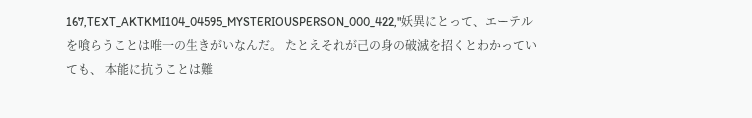167,TEXT_AKTKMI104_04595_MYSTERIOUSPERSON_000_422,"妖異にとって、エーテルを喰らうことは唯一の生きがいなんだ。 たとえそれが己の身の破滅を招くとわかっていても、 本能に抗うことは難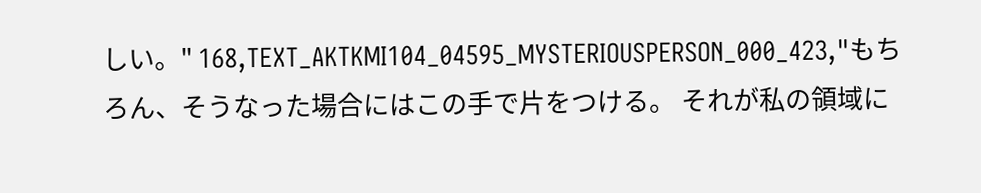しい。" 168,TEXT_AKTKMI104_04595_MYSTERIOUSPERSON_000_423,"もちろん、そうなった場合にはこの手で片をつける。 それが私の領域に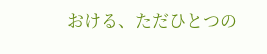おける、ただひとつの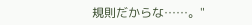規則だからな……。"